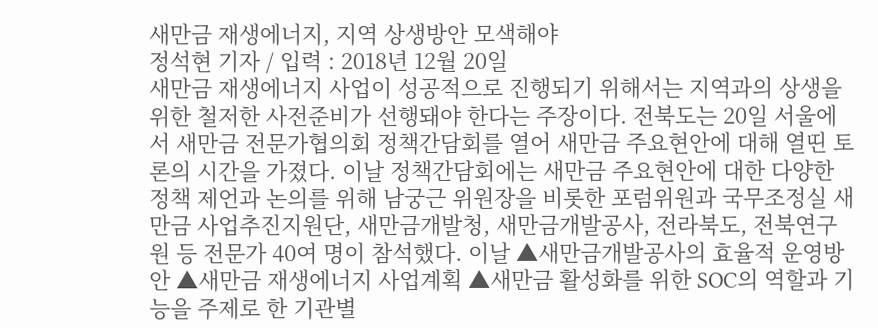새만금 재생에너지, 지역 상생방안 모색해야
정석현 기자 / 입력 : 2018년 12월 20일
새만금 재생에너지 사업이 성공적으로 진행되기 위해서는 지역과의 상생을 위한 철저한 사전준비가 선행돼야 한다는 주장이다. 전북도는 20일 서울에서 새만금 전문가협의회 정책간담회를 열어 새만금 주요현안에 대해 열띤 토론의 시간을 가졌다. 이날 정책간담회에는 새만금 주요현안에 대한 다양한 정책 제언과 논의를 위해 남궁근 위원장을 비롯한 포럼위원과 국무조정실 새만금 사업추진지원단, 새만금개발청, 새만금개발공사, 전라북도, 전북연구원 등 전문가 40여 명이 참석했다. 이날 ▲새만금개발공사의 효율적 운영방안 ▲새만금 재생에너지 사업계획 ▲새만금 활성화를 위한 SOC의 역할과 기능을 주제로 한 기관별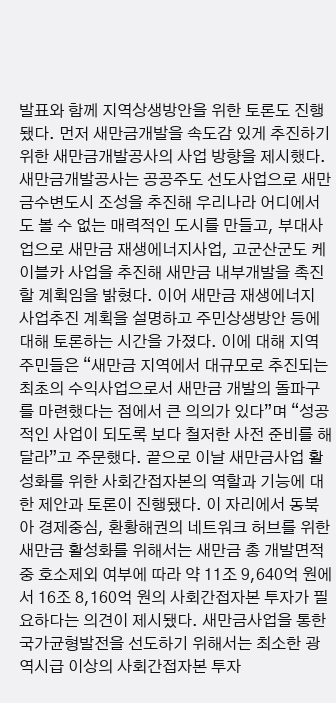발표와 함께 지역상생방안을 위한 토론도 진행됐다. 먼저 새만금개발을 속도감 있게 추진하기 위한 새만금개발공사의 사업 방향을 제시했다. 새만금개발공사는 공공주도 선도사업으로 새만금수변도시 조성을 추진해 우리나라 어디에서도 볼 수 없는 매력적인 도시를 만들고, 부대사업으로 새만금 재생에너지사업, 고군산군도 케이블카 사업을 추진해 새만금 내부개발을 촉진할 계획임을 밝혔다. 이어 새만금 재생에너지 사업추진 계획을 설명하고 주민상생방안 등에 대해 토론하는 시간을 가졌다. 이에 대해 지역주민들은 “새만금 지역에서 대규모로 추진되는 최초의 수익사업으로서 새만금 개발의 돌파구를 마련했다는 점에서 큰 의의가 있다”며 “성공적인 사업이 되도록 보다 철저한 사전 준비를 해달라”고 주문했다. 끝으로 이날 새만금사업 활성화를 위한 사회간접자본의 역할과 기능에 대한 제안과 토론이 진행됐다. 이 자리에서 동북아 경제중심, 환황해권의 네트워크 허브를 위한 새만금 활성화를 위해서는 새만금 총 개발면적 중 호소제외 여부에 따라 약 11조 9,640억 원에서 16조 8,160억 원의 사회간접자본 투자가 필요하다는 의견이 제시됐다. 새만금사업을 통한 국가균형발전을 선도하기 위해서는 최소한 광역시급 이상의 사회간접자본 투자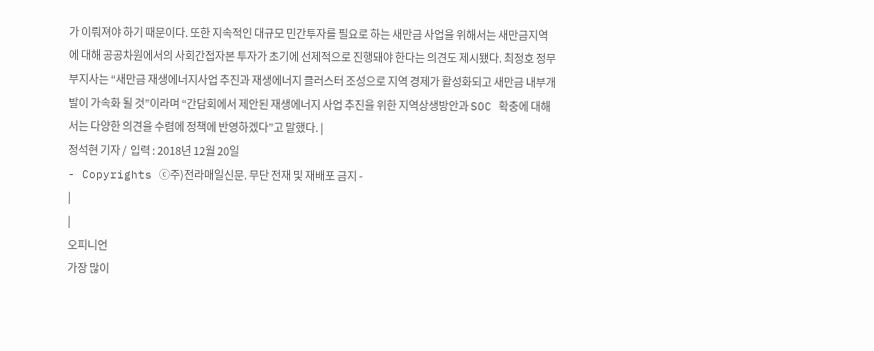가 이뤄져야 하기 때문이다. 또한 지속적인 대규모 민간투자를 필요로 하는 새만금 사업을 위해서는 새만금지역에 대해 공공차원에서의 사회간접자본 투자가 초기에 선제적으로 진행돼야 한다는 의견도 제시됐다. 최정호 정무부지사는 “새만금 재생에너지사업 추진과 재생에너지 클러스터 조성으로 지역 경제가 활성화되고 새만금 내부개발이 가속화 될 것”이라며 “간담회에서 제안된 재생에너지 사업 추진을 위한 지역상생방안과 SOC 확충에 대해서는 다양한 의견을 수렴에 정책에 반영하겠다”고 말했다. |
정석현 기자 /  입력 : 2018년 12월 20일
- Copyrights ⓒ주)전라매일신문. 무단 전재 및 재배포 금지 -
|
|
오피니언
가장 많이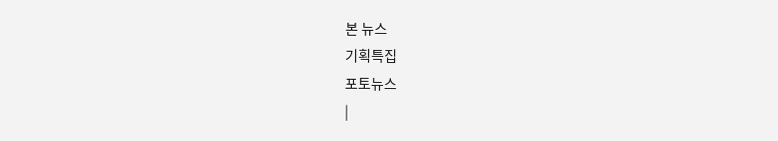본 뉴스
기획특집
포토뉴스
|